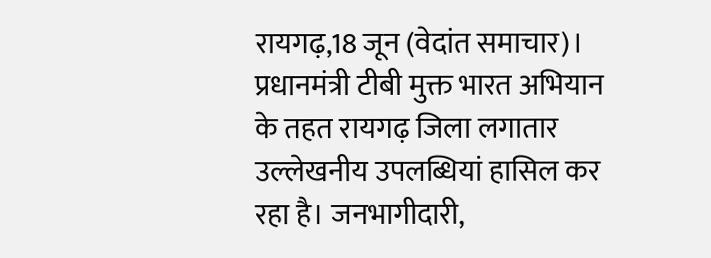रायगढ़,18 जून (वेदांत समाचार)। प्रधानमंत्री टीबी मुक्त भारत अभियान के तहत रायगढ़ जिला लगातार उल्लेखनीय उपलब्धियां हासिल कर रहा है। जनभागीदारी,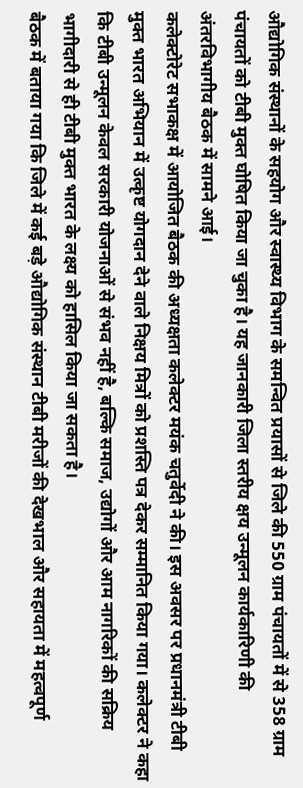औद्योगिक संस्थानों के सहयोग और स्वास्थ्य विभाग के समन्वित प्रयासों से जिले की 550 ग्राम पंचायतों में से 358 ग्राम पंचायतों को टीबी मुक्त घोषित किया जा चुका है। यह जानकारी जिला स्तरीय क्षय उन्मूलन कार्यकारिणी की अंतरविभागीय बैठक में सामने आई।
कलेक्टोरेट सभाकक्ष में आयोजित बैठक की अध्यक्षता कलेक्टर मयंक चतुर्वेदी ने की। इस अवसर पर प्रधानमंत्री टीबी मुक्त भारत अभियान में उत्कृष्ट योगदान देने वाले निक्षय मित्रों को प्रशस्ति पत्र देकर सम्मानित किया गया। कलेक्टर ने कहा कि टीबी उन्मूलन केवल सरकारी योजनाओं से संभव नहीं है, बल्कि समाज, उद्योगों और आम नागरिकों की सक्रिय भागीदारी से ही टीबी मुक्त भारत के लक्ष्य को हासिल किया जा सकता है।
बैठक में बताया गया कि जिले में कई बड़े औद्योगिक संस्थान टीबी मरीजों की देखभाल और सहायता में महत्वपूर्ण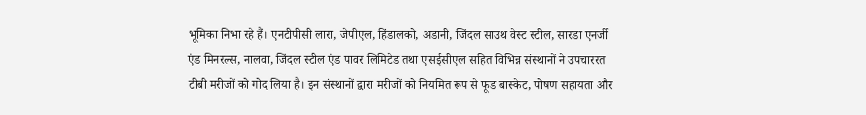भूमिका निभा रहे हैं। एनटीपीसी लारा, जेपीएल, हिंडालको, अडानी, जिंदल साउथ वेस्ट स्टील, सारडा एनर्जी एंड मिनरल्स, नालवा, जिंदल स्टील एंड पावर लिमिटेड तथा एसईसीएल सहित विभिन्न संस्थानों ने उपचाररत टीबी मरीजों को गोद लिया है। इन संस्थानों द्वारा मरीजों को नियमित रूप से फूड बास्केट, पोषण सहायता और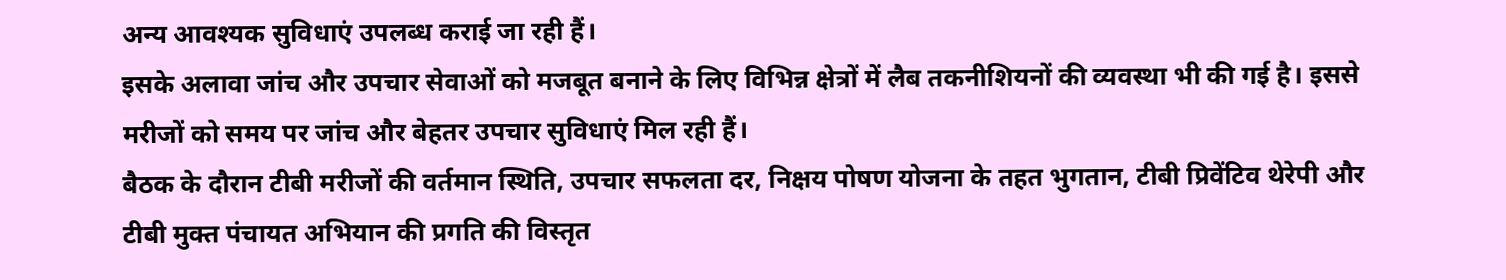अन्य आवश्यक सुविधाएं उपलब्ध कराई जा रही हैं।
इसके अलावा जांच और उपचार सेवाओं को मजबूत बनाने के लिए विभिन्न क्षेत्रों में लैब तकनीशियनों की व्यवस्था भी की गई है। इससे मरीजों को समय पर जांच और बेहतर उपचार सुविधाएं मिल रही हैं।
बैठक के दौरान टीबी मरीजों की वर्तमान स्थिति, उपचार सफलता दर, निक्षय पोषण योजना के तहत भुगतान, टीबी प्रिवेंटिव थेरेपी और टीबी मुक्त पंचायत अभियान की प्रगति की विस्तृत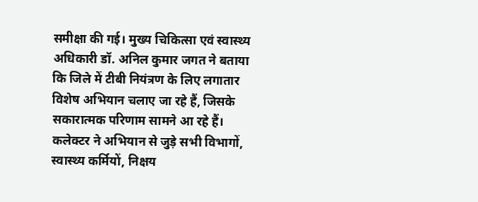समीक्षा की गई। मुख्य चिकित्सा एवं स्वास्थ्य अधिकारी डॉ. अनिल कुमार जगत ने बताया कि जिले में टीबी नियंत्रण के लिए लगातार विशेष अभियान चलाए जा रहे हैं, जिसके सकारात्मक परिणाम सामने आ रहे हैं।
कलेक्टर ने अभियान से जुड़े सभी विभागों, स्वास्थ्य कर्मियों, निक्षय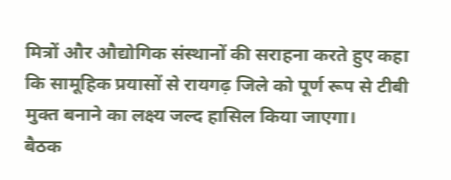मित्रों और औद्योगिक संस्थानों की सराहना करते हुए कहा कि सामूहिक प्रयासों से रायगढ़ जिले को पूर्ण रूप से टीबी मुक्त बनाने का लक्ष्य जल्द हासिल किया जाएगा।
बैठक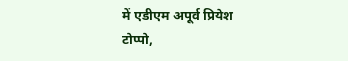में एडीएम अपूर्व प्रियेश टोप्पो,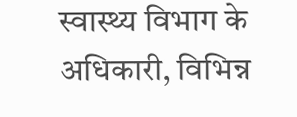स्वास्थ्य विभाग के अधिकारी, विभिन्न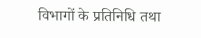विभागों के प्रतिनिधि तथा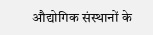औद्योगिक संस्थानों के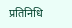प्रतिनिधि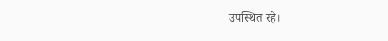उपस्थित रहे।